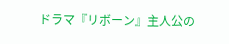ドラマ『リボーン』主人公の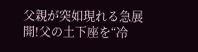父親が突如現れる急展開!父の土下座を“冷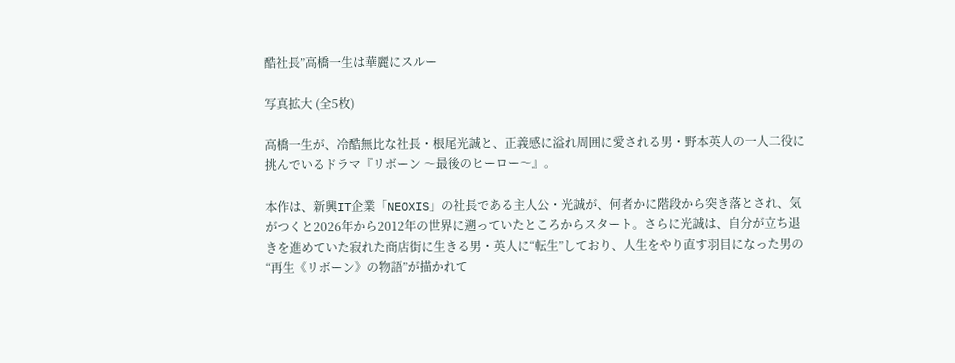酷社長”高橋一生は華麗にスルー

写真拡大 (全5枚)

高橋一生が、冷酷無比な社長・根尾光誠と、正義感に溢れ周囲に愛される男・野本英人の一人二役に挑んでいるドラマ『リボーン 〜最後のヒーロー〜』。

本作は、新興IT企業「NEOXIS」の社長である主人公・光誠が、何者かに階段から突き落とされ、気がつくと2026年から2012年の世界に遡っていたところからスタート。さらに光誠は、自分が立ち退きを進めていた寂れた商店街に生きる男・英人に“転生”しており、人生をやり直す羽目になった男の“再生《リボーン》の物語”が描かれて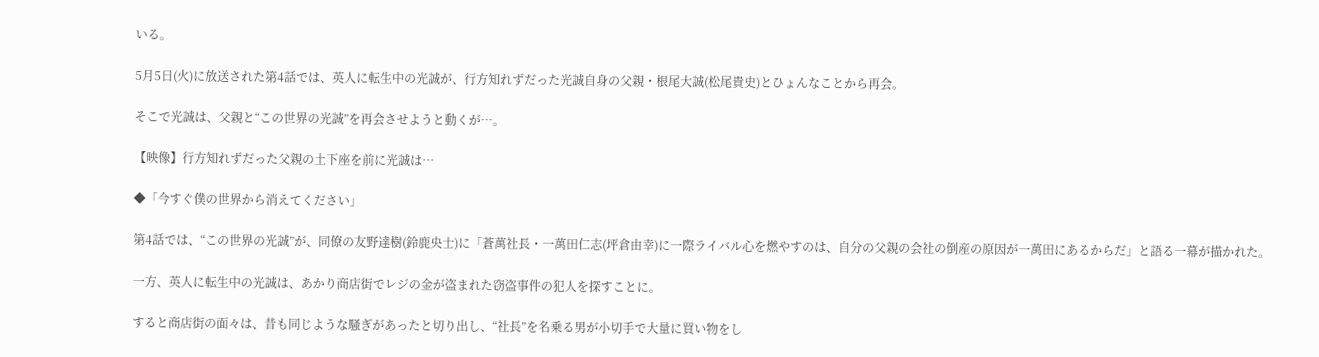いる。

5月5日(火)に放送された第4話では、英人に転生中の光誠が、行方知れずだった光誠自身の父親・根尾大誠(松尾貴史)とひょんなことから再会。

そこで光誠は、父親と“この世界の光誠”を再会させようと動くが…。

【映像】行方知れずだった父親の土下座を前に光誠は…

◆「今すぐ僕の世界から消えてください」

第4話では、“この世界の光誠”が、同僚の友野達樹(鈴鹿央士)に「蒼萬社長・一萬田仁志(坪倉由幸)に一際ライバル心を燃やすのは、自分の父親の会社の倒産の原因が一萬田にあるからだ」と語る一幕が描かれた。

一方、英人に転生中の光誠は、あかり商店街でレジの金が盗まれた窃盗事件の犯人を探すことに。

すると商店街の面々は、昔も同じような騒ぎがあったと切り出し、“社長”を名乗る男が小切手で大量に買い物をし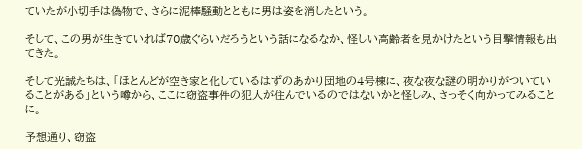ていたが小切手は偽物で、さらに泥棒騒動とともに男は姿を消したという。

そして、この男が生きていれば70歳ぐらいだろうという話になるなか、怪しい高齢者を見かけたという目撃情報も出てきた。

そして光誠たちは、「ほとんどが空き家と化しているはずのあかり団地の4号棟に、夜な夜な謎の明かりがついていることがある」という噂から、ここに窃盗事件の犯人が住んでいるのではないかと怪しみ、さっそく向かってみることに。

予想通り、窃盗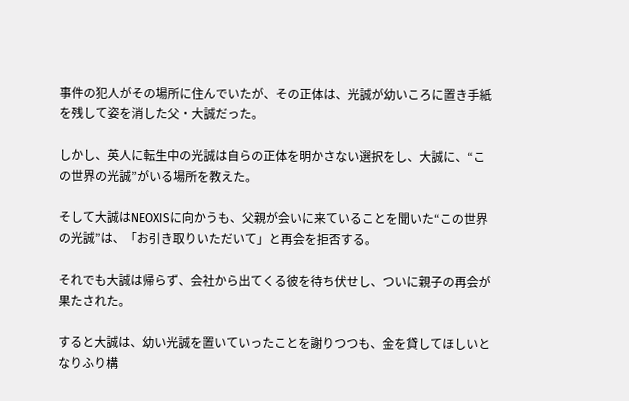事件の犯人がその場所に住んでいたが、その正体は、光誠が幼いころに置き手紙を残して姿を消した父・大誠だった。

しかし、英人に転生中の光誠は自らの正体を明かさない選択をし、大誠に、“この世界の光誠”がいる場所を教えた。

そして大誠はNEOXISに向かうも、父親が会いに来ていることを聞いた“この世界の光誠”は、「お引き取りいただいて」と再会を拒否する。

それでも大誠は帰らず、会社から出てくる彼を待ち伏せし、ついに親子の再会が果たされた。

すると大誠は、幼い光誠を置いていったことを謝りつつも、金を貸してほしいとなりふり構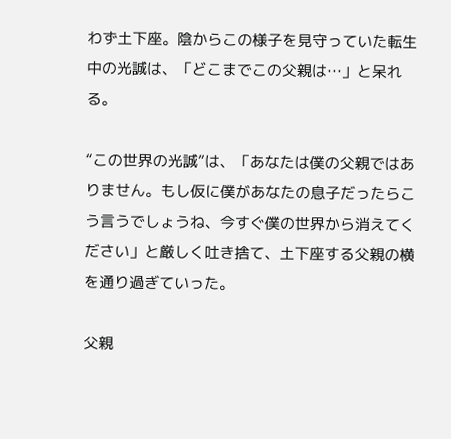わず土下座。陰からこの様子を見守っていた転生中の光誠は、「どこまでこの父親は…」と呆れる。

“この世界の光誠”は、「あなたは僕の父親ではありません。もし仮に僕があなたの息子だったらこう言うでしょうね、今すぐ僕の世界から消えてください」と厳しく吐き捨て、土下座する父親の横を通り過ぎていった。

父親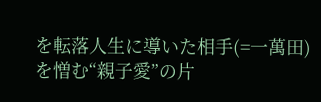を転落人生に導いた相手(=一萬田)を憎む“親子愛”の片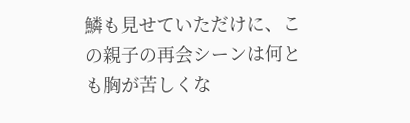鱗も見せていただけに、この親子の再会シーンは何とも胸が苦しくな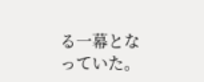る一幕となっていた。